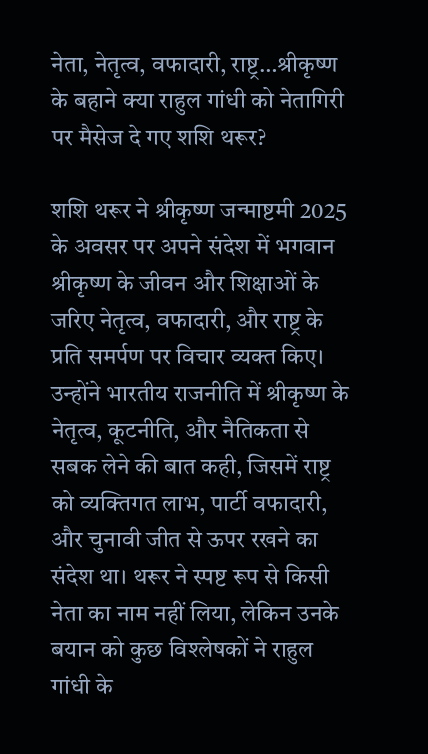नेता, नेतृत्व, वफादारी, राष्ट्र…श्रीकृष्ण के बहाने क्या राहुल गांधी को नेतागिरी पर मैसेज दे गए शशि थरूर?

शशि थरूर ने श्रीकृष्ण जन्माष्टमी 2025 के अवसर पर अपने संदेश में भगवान श्रीकृष्ण के जीवन और शिक्षाओं के जरिए नेतृत्व, वफादारी, और राष्ट्र के प्रति समर्पण पर विचार व्यक्त किए। उन्होंने भारतीय राजनीति में श्रीकृष्ण के नेतृत्व, कूटनीति, और नैतिकता से सबक लेने की बात कही, जिसमें राष्ट्र को व्यक्तिगत लाभ, पार्टी वफादारी, और चुनावी जीत से ऊपर रखने का संदेश था। थरूर ने स्पष्ट रूप से किसी नेता का नाम नहीं लिया, लेकिन उनके बयान को कुछ विश्लेषकों ने राहुल गांधी के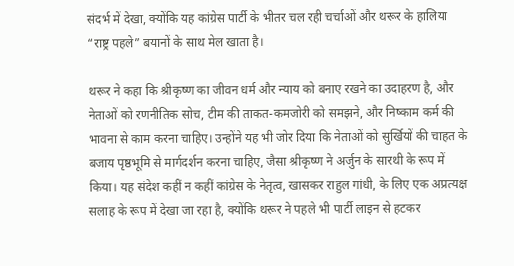संदर्भ में देखा, क्योंकि यह कांग्रेस पार्टी के भीतर चल रही चर्चाओं और थरूर के हालिया “राष्ट्र पहले” बयानों के साथ मेल खाता है।

थरूर ने कहा कि श्रीकृष्ण का जीवन धर्म और न्याय को बनाए रखने का उदाहरण है, और नेताओं को रणनीतिक सोच, टीम की ताकत-कमजोरी को समझने, और निष्काम कर्म की भावना से काम करना चाहिए। उन्होंने यह भी जोर दिया कि नेताओं को सुर्खियों की चाहत के बजाय पृष्ठभूमि से मार्गदर्शन करना चाहिए, जैसा श्रीकृष्ण ने अर्जुन के सारथी के रूप में किया। यह संदेश कहीं न कहीं कांग्रेस के नेतृत्व, खासकर राहुल गांधी, के लिए एक अप्रत्यक्ष सलाह के रूप में देखा जा रहा है, क्योंकि थरूर ने पहले भी पार्टी लाइन से हटकर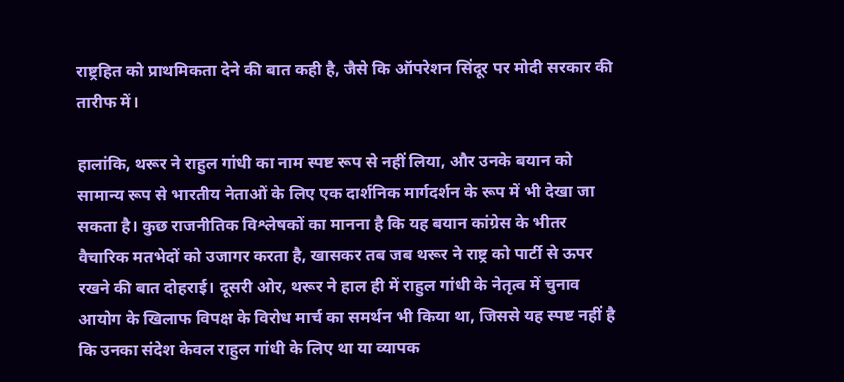राष्ट्रहित को प्राथमिकता देने की बात कही है, जैसे कि ऑपरेशन सिंदूर पर मोदी सरकार की तारीफ में।

हालांकि, थरूर ने राहुल गांधी का नाम स्पष्ट रूप से नहीं लिया, और उनके बयान को सामान्य रूप से भारतीय नेताओं के लिए एक दार्शनिक मार्गदर्शन के रूप में भी देखा जा सकता है। कुछ राजनीतिक विश्लेषकों का मानना है कि यह बयान कांग्रेस के भीतर वैचारिक मतभेदों को उजागर करता है, खासकर तब जब थरूर ने राष्ट्र को पार्टी से ऊपर रखने की बात दोहराई। दूसरी ओर, थरूर ने हाल ही में राहुल गांधी के नेतृत्व में चुनाव आयोग के खिलाफ विपक्ष के विरोध मार्च का समर्थन भी किया था, जिससे यह स्पष्ट नहीं है कि उनका संदेश केवल राहुल गांधी के लिए था या व्यापक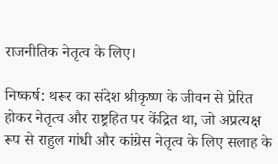राजनीतिक नेतृत्व के लिए।

निष्कर्ष: थरूर का संदेश श्रीकृष्ण के जीवन से प्रेरित होकर नेतृत्व और राष्ट्रहित पर केंद्रित था, जो अप्रत्यक्ष रूप से राहुल गांधी और कांग्रेस नेतृत्व के लिए सलाह के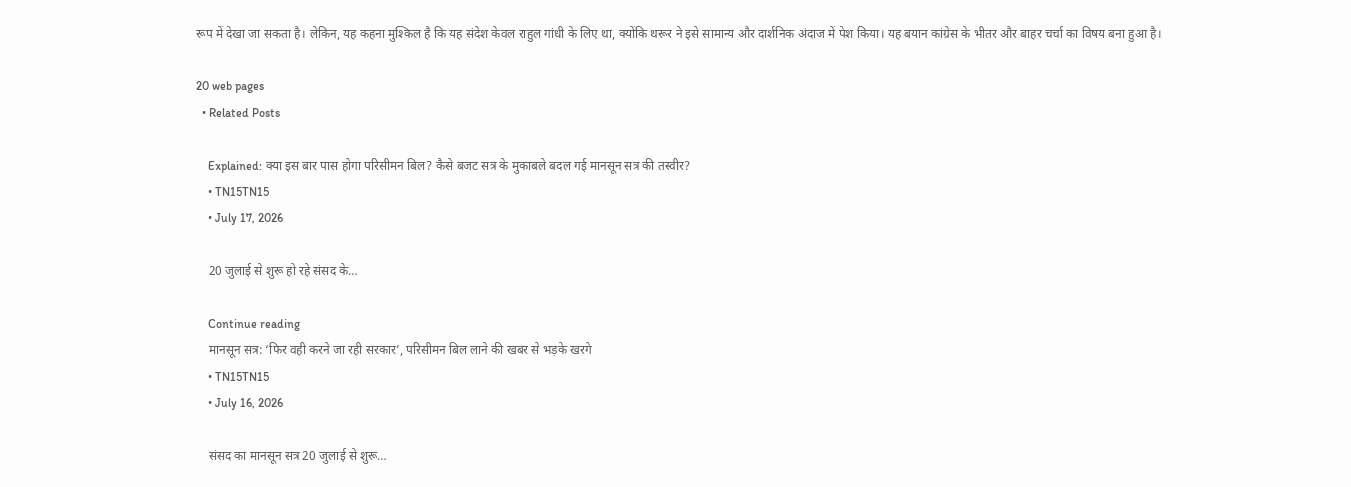रूप में देखा जा सकता है। लेकिन, यह कहना मुश्किल है कि यह संदेश केवल राहुल गांधी के लिए था, क्योंकि थरूर ने इसे सामान्य और दार्शनिक अंदाज में पेश किया। यह बयान कांग्रेस के भीतर और बाहर चर्चा का विषय बना हुआ है।

20 web pages
  • Related Posts

    Explained: क्या इस बार पास होगा परिसीमन बिल? कैसे बजट सत्र के मुकाबले बदल गई मानसून सत्र की तस्वीर?
    • TN15TN15
    • July 17, 2026

    20 जुलाई से शुरू हो रहे संसद के…

    Continue reading
    मानसून सत्र: ‘फिर वही करने जा रही सरकार’, परिसीमन बिल लाने की खबर से भड़के खरगे
    • TN15TN15
    • July 16, 2026

    संसद का मानसून सत्र 20 जुलाई से शुरू…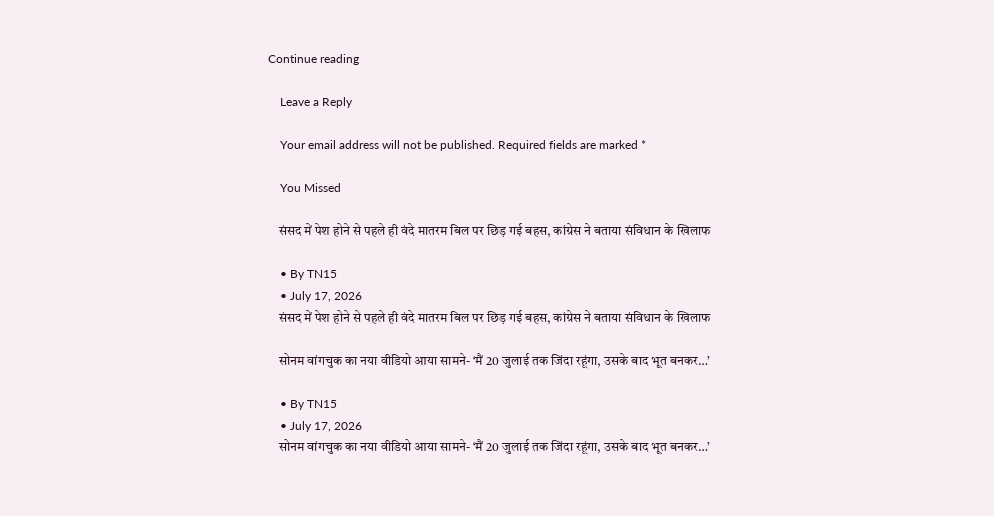Continue reading

    Leave a Reply

    Your email address will not be published. Required fields are marked *

    You Missed

    संसद में पेश होने से पहले ही वंदे मातरम बिल पर छिड़ गई बहस, कांग्रेस ने बताया संविधान के खिलाफ

    • By TN15
    • July 17, 2026
    संसद में पेश होने से पहले ही वंदे मातरम बिल पर छिड़ गई बहस, कांग्रेस ने बताया संविधान के खिलाफ

    सोनम वांगचुक का नया वीडियो आया सामने- ‘मैं 20 जुलाई तक जिंदा रहूंगा, उसके बाद भूत बनकर…’

    • By TN15
    • July 17, 2026
    सोनम वांगचुक का नया वीडियो आया सामने- ‘मैं 20 जुलाई तक जिंदा रहूंगा, उसके बाद भूत बनकर…’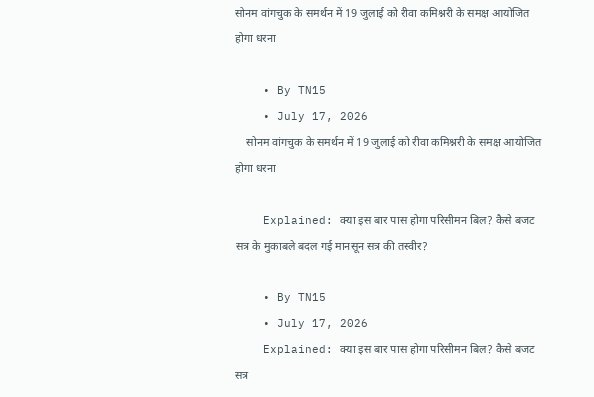सोनम वांगचुक के समर्थन में 19 जुलाई को रीवा कमिश्नरी के समक्ष आयोजित होगा धरना

    • By TN15
    • July 17, 2026
    सोनम वांगचुक के समर्थन में 19 जुलाई को रीवा कमिश्नरी के समक्ष आयोजित होगा धरना

    Explained: क्या इस बार पास होगा परिसीमन बिल? कैसे बजट सत्र के मुकाबले बदल गई मानसून सत्र की तस्वीर?

    • By TN15
    • July 17, 2026
    Explained: क्या इस बार पास होगा परिसीमन बिल? कैसे बजट सत्र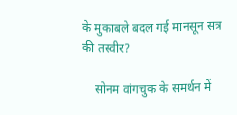के मुकाबले बदल गई मानसून सत्र की तस्वीर?

    सोनम वांगचुक के समर्थन में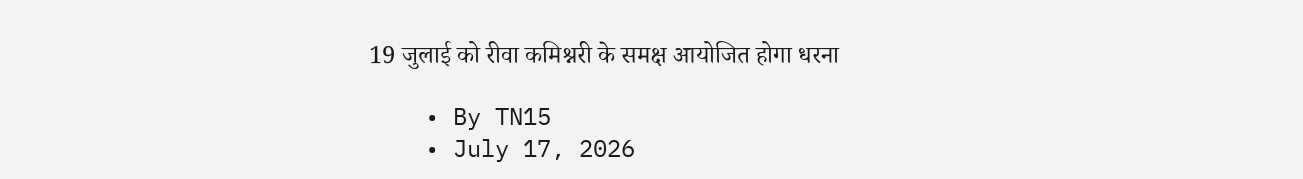19 जुलाई को रीवा कमिश्नरी के समक्ष आयोजित होगा धरना

    • By TN15
    • July 17, 2026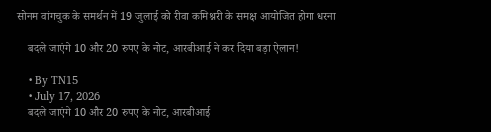सोनम वांगचुक के समर्थन में 19 जुलाई को रीवा कमिश्नरी के समक्ष आयोजित होगा धरना

    बदले जाएंगे 10 और 20 रुपए के नोट, आरबीआई ने कर दिया बड़ा ऐलान!

    • By TN15
    • July 17, 2026
    बदले जाएंगे 10 और 20 रुपए के नोट, आरबीआई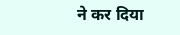ने कर दिया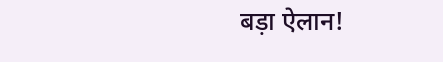बड़ा ऐलान!